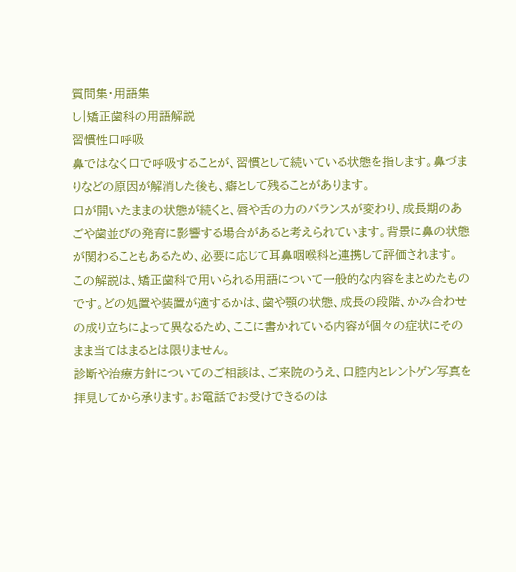質問集・用語集
し|矯正歯科の用語解説
習慣性口呼吸
鼻ではなく口で呼吸することが、習慣として続いている状態を指します。鼻づまりなどの原因が解消した後も、癖として残ることがあります。
口が開いたままの状態が続くと、唇や舌の力のバランスが変わり、成長期のあごや歯並びの発育に影響する場合があると考えられています。背景に鼻の状態が関わることもあるため、必要に応じて耳鼻咽喉科と連携して評価されます。
この解説は、矯正歯科で用いられる用語について一般的な内容をまとめたものです。どの処置や装置が適するかは、歯や顎の状態、成長の段階、かみ合わせの成り立ちによって異なるため、ここに書かれている内容が個々の症状にそのまま当てはまるとは限りません。
診断や治療方針についてのご相談は、ご来院のうえ、口腔内とレントゲン写真を拝見してから承ります。お電話でお受けできるのは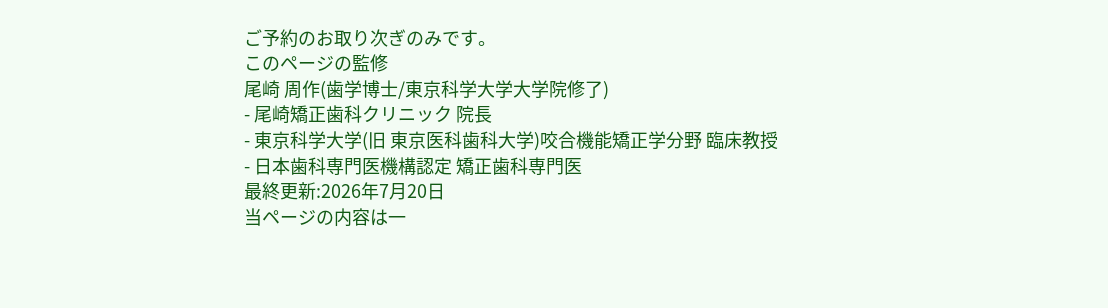ご予約のお取り次ぎのみです。
このページの監修
尾崎 周作(歯学博士/東京科学大学大学院修了)
- 尾崎矯正歯科クリニック 院長
- 東京科学大学(旧 東京医科歯科大学)咬合機能矯正学分野 臨床教授
- 日本歯科専門医機構認定 矯正歯科専門医
最終更新:2026年7月20日
当ページの内容は一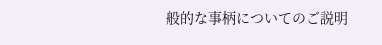般的な事柄についてのご説明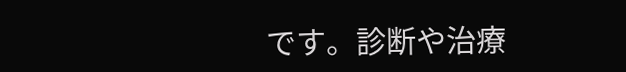です。診断や治療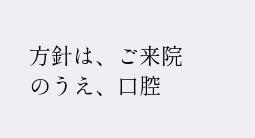方針は、ご来院のうえ、口腔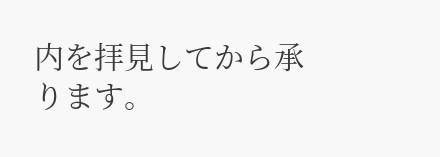内を拝見してから承ります。